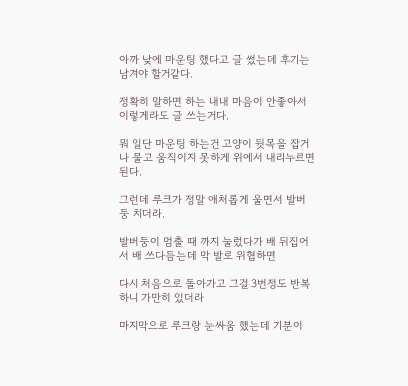아까 낮에 마운팅 했다고 글 썼는데 후기는 남겨야 할거같다.

정확히 말하면 하는 내내 마음이 안좋아서 이렇게라도 글 쓰는거다.

뭐 일단 마운팅 하는건 고양이 뒷목을 잡거나 물고 움직이지 못하게 위에서 내리누르면 된다.

그런데 루크가 정말 애처롭게 울면서 발버둥 치더라.

발버둥이 멈출 때 까지 눌렀다가 배 뒤집어서 배 쓰다듬는데 막 발로 위협하면

다시 처음으로 돌아가고 그걸 3번정도 반복하니 가만히 있더라

마지막으로 루크랑 눈싸움 했는데 기분이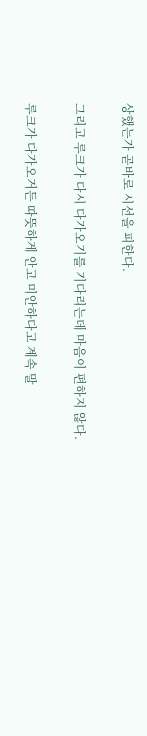상했는가 곧바로 시선을 피한다.

그리고 루크가 다시 다가오기를 기다리는데 마음이 편하지 않다.

루크가 다가오거든 따뜻하게 안고 미안하다고 계속 말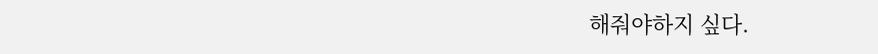해줘야하지 싶다.